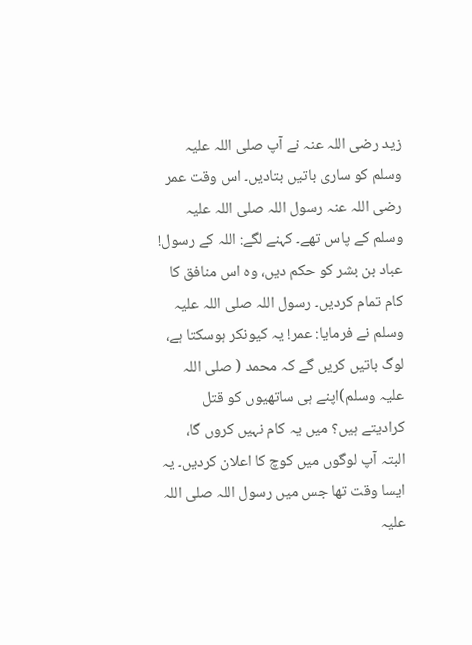زید رضی اللہ عنہ نے آپ صلی اللہ علیہ وسلم کو ساری باتیں بتادیں۔ اس وقت عمر رضی اللہ عنہ رسول اللہ صلی اللہ علیہ وسلم کے پاس تھے۔ کہنے لگے: اللہ کے رسول! عباد بن بشر کو حکم دیں، وہ اس منافق کا کام تمام کردیں۔ رسول اللہ صلی اللہ علیہ وسلم نے فرمایا: عمر! یہ کیونکر ہوسکتا ہے، لوگ باتیں کریں گے کہ محمد ( صلی اللہ علیہ وسلم)اپنے ہی ساتھیوں کو قتل کرادیتے ہیں؟ میں یہ کام نہیں کروں گا، البتہ آپ لوگوں میں کوچ کا اعلان کردیں۔ یہ ایسا وقت تھا جس میں رسول اللہ صلی اللہ علیہ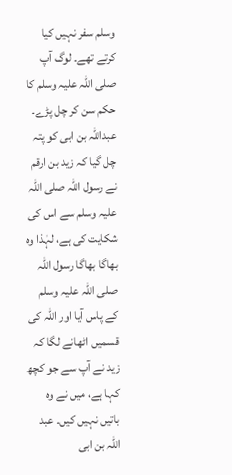وسلم سفر نہیں کیا کرتے تھے۔ لوگ آپ صلی اللہ علیہ وسلم کا حکم سن کر چل پڑے۔ عبداللہ بن ابی کو پتہ چل گیا کہ زید بن ارقم نے رسول اللہ صلی اللہ علیہ وسلم سے اس کی شکایت کی ہے، لہٰذا وہ بھاگا بھاگا رسول اللہ صلی اللہ علیہ وسلم کے پاس آیا اور اللہ کی قسمیں اٹھانے لگا کہ زید نے آپ سے جو کچھ کہا ہے، میں نے وہ باتیں نہیں کیں۔ عبد اللہ بن ابی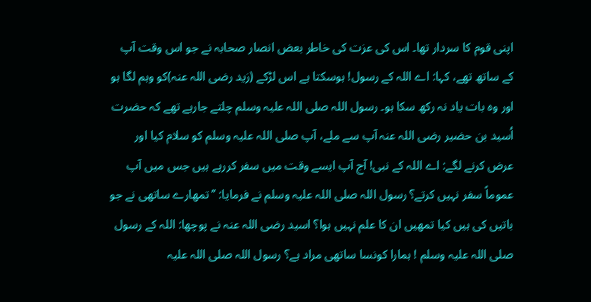اپنی قوم کا سردار تھا۔ اس کی عزت کی خاطر بعض انصار صحابہ نے جو اس وقت آپ کے ساتھ تھے، کہا: اے اللہ کے رسول! ہوسکتا ہے اس لڑکے (زید رضی اللہ عنہ)کو وہم لگا ہو اور وہ بات یاد نہ رکھ سکا ہو۔ رسول اللہ صلی اللہ علیہ وسلم چلتے جارہے تھے کہ حضرت اُسید بن حضیر رضی اللہ عنہ آپ سے ملے، آپ صلی اللہ علیہ وسلم کو سلام کیا اور عرض کرنے لگے: اے اللہ کے نبی! آج آپ ایسے وقت میں سفر کررہے ہیں جس میں آپ عموماً سفر نہیں کرتے؟ رسول اللہ صلی اللہ علیہ وسلم نے فرمایا: ’’تمھارے ساتھی نے جو باتیں کی ہیں کیا تمھیں ان کا علم نہیں ہوا؟ اسید رضی اللہ عنہ نے پوچھا: اللہ کے رسول صلی اللہ علیہ وسلم ! ہمارا کونسا ساتھی مراد ہے؟ رسول اللہ صلی اللہ علیہ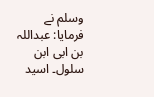وسلم نے فرمایا: عبداللہ بن ابی ابن سلول۔ اسید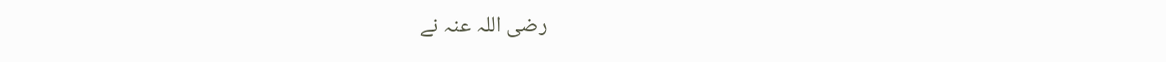رضی اللہ عنہ نے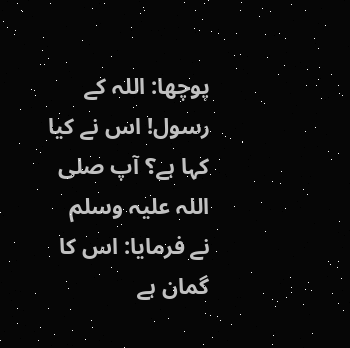پوچھا: اللہ کے رسول! اس نے کیا کہا ہے؟ آپ صلی اللہ علیہ وسلم نے فرمایا: اس کا گمان ہے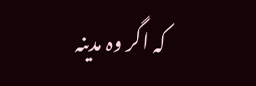کہ اگر وہ مدینہ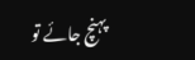پہنچ جائے تو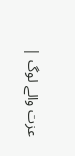عزت والے لوگ |